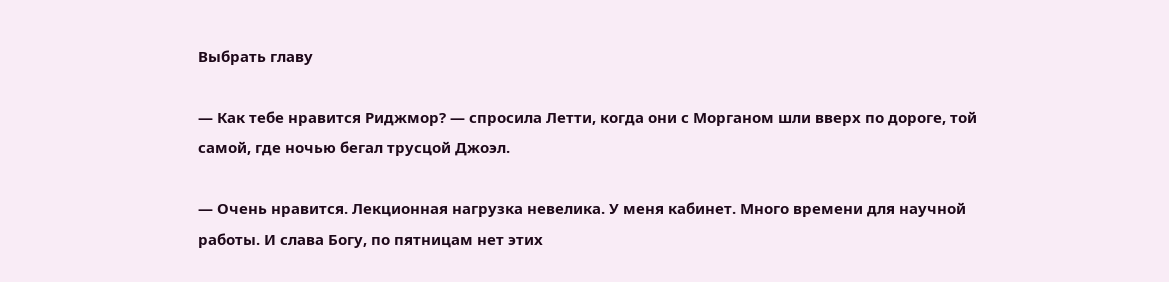Выбрать главу

— Как тебе нравится Риджмор? — спросила Летти, когда они с Морганом шли вверх по дороге, той самой, где ночью бегал трусцой Джоэл.

— Очень нравится. Лекционная нагрузка невелика. У меня кабинет. Много времени для научной работы. И слава Богу, по пятницам нет этих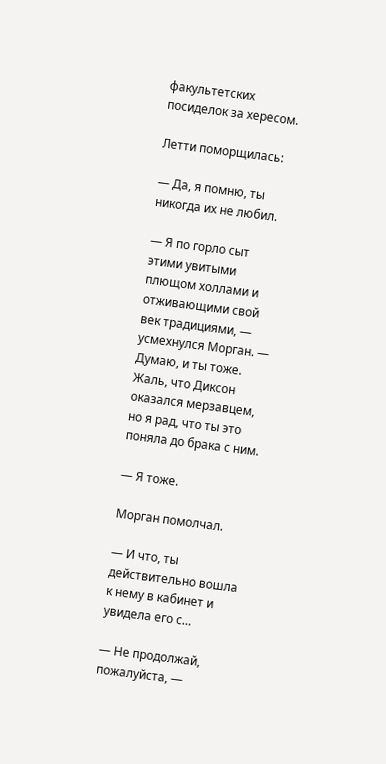факультетских посиделок за хересом.

Летти поморщилась:

— Да, я помню, ты никогда их не любил.

— Я по горло сыт этими увитыми плющом холлами и отживающими свой век традициями, — усмехнулся Морган. — Думаю, и ты тоже. Жаль, что Диксон оказался мерзавцем, но я рад, что ты это поняла до брака с ним.

— Я тоже.

Морган помолчал.

— И что, ты действительно вошла к нему в кабинет и увидела его с…

— Не продолжай, пожалуйста, —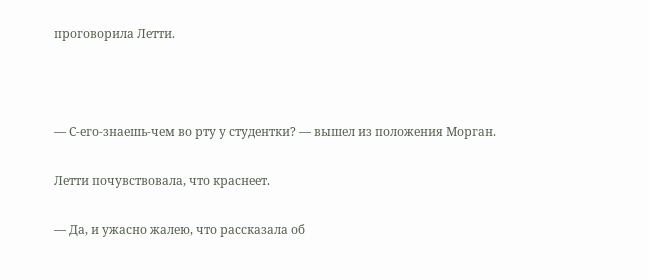проговорила Летти.



— С-его-знаешь-чем во рту у студентки? — вышел из положения Морган.

Летти почувствовала, что краснеет.

— Да, и ужасно жалею, что рассказала об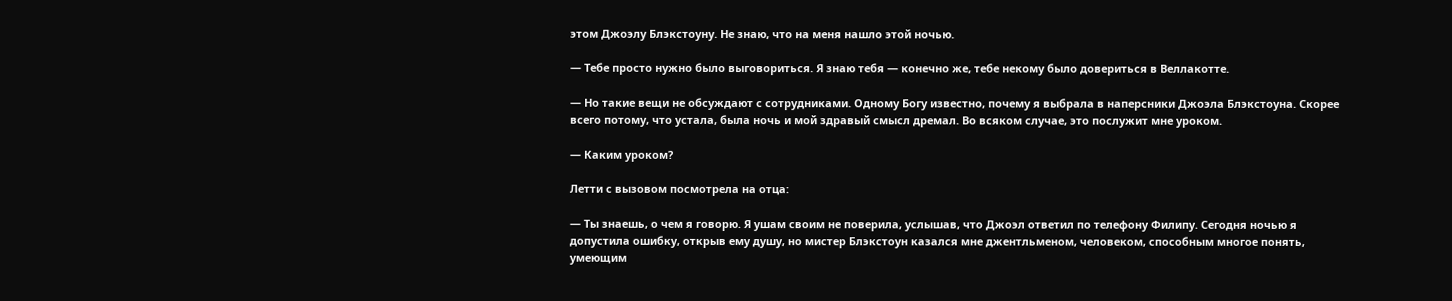этом Джоэлу Блэкстоуну. Не знаю, что на меня нашло этой ночью.

— Тебе просто нужно было выговориться. Я знаю тебя — конечно же, тебе некому было довериться в Веллакотте.

— Но такие вещи не обсуждают с сотрудниками. Одному Богу известно, почему я выбрала в наперсники Джоэла Блэкстоуна. Скорее всего потому, что устала, была ночь и мой здравый смысл дремал. Во всяком случае, это послужит мне уроком.

— Каким уроком?

Летти с вызовом посмотрела на отца:

— Ты знаешь, о чем я говорю. Я ушам своим не поверила, услышав, что Джоэл ответил по телефону Филипу. Сегодня ночью я допустила ошибку, открыв ему душу, но мистер Блэкстоун казался мне джентльменом, человеком, способным многое понять, умеющим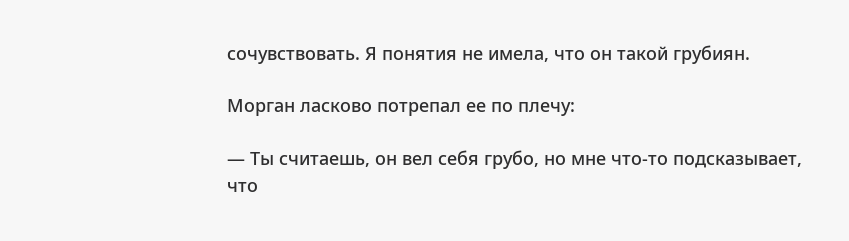сочувствовать. Я понятия не имела, что он такой грубиян.

Морган ласково потрепал ее по плечу:

— Ты считаешь, он вел себя грубо, но мне что-то подсказывает, что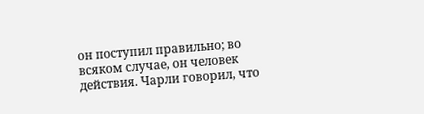он поступил правильно; во всяком случае, он человек действия. Чарли говорил, что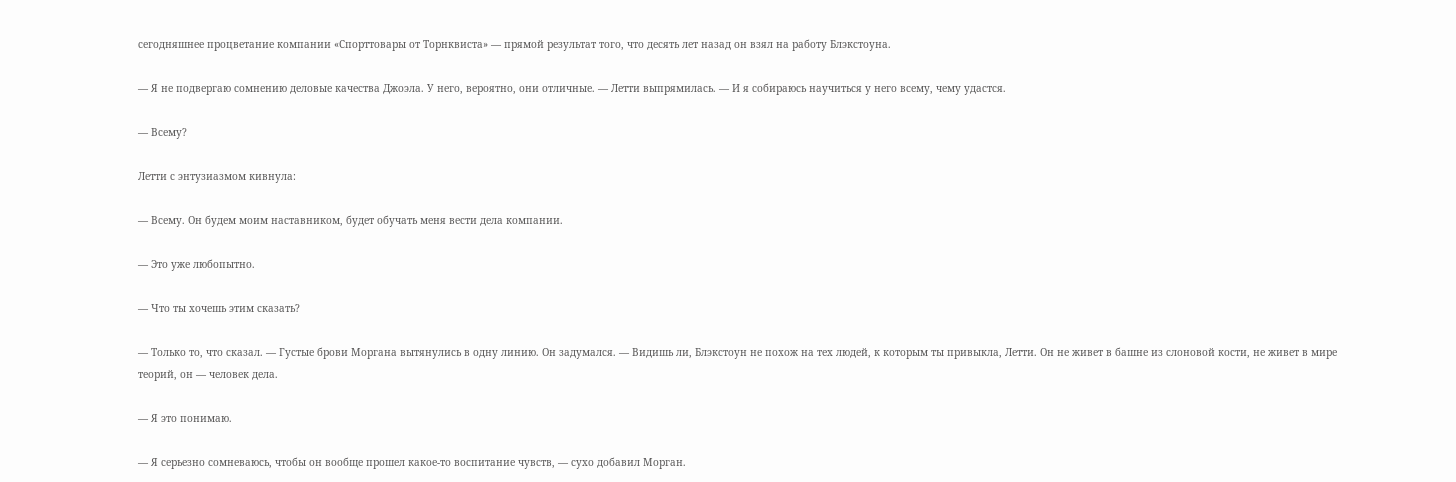сегодняшнее процветание компании «Спорттовары от Торнквиста» — прямой результат того, что десять лет назад он взял на работу Блэкстоуна.

— Я не подвергаю сомнению деловые качества Джоэла. У него, вероятно, они отличные. — Летти выпрямилась. — И я собираюсь научиться у него всему, чему удастся.

— Всему?

Летти с энтузиазмом кивнула:

— Всему. Он будем моим наставником, будет обучать меня вести дела компании.

— Это уже любопытно.

— Что ты хочешь этим сказать?

— Только то, что сказал. — Густые брови Моргана вытянулись в одну линию. Он задумался. — Видишь ли, Блэкстоун не похож на тех людей, к которым ты привыкла, Летти. Он не живет в башне из слоновой кости, не живет в мире теорий, он — человек дела.

— Я это понимаю.

— Я серьезно сомневаюсь, чтобы он вообще прошел какое-то воспитание чувств, — сухо добавил Морган.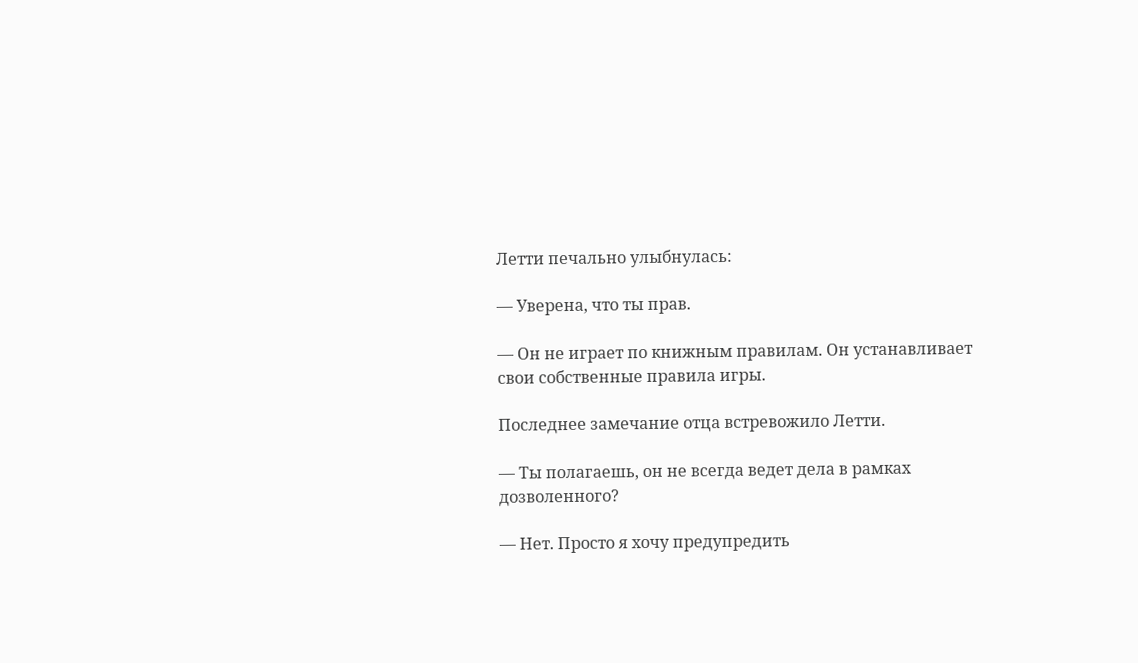Летти печально улыбнулась:

— Уверена, что ты прав.

— Он не играет по книжным правилам. Он устанавливает свои собственные правила игры.

Последнее замечание отца встревожило Летти.

— Ты полагаешь, он не всегда ведет дела в рамках дозволенного?

— Нет. Просто я хочу предупредить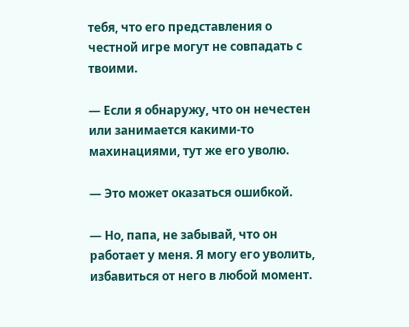тебя, что его представления о честной игре могут не совпадать с твоими.

— Если я обнаружу, что он нечестен или занимается какими-то махинациями, тут же его уволю.

— Это может оказаться ошибкой.

— Но, папа, не забывай, что он работает у меня. Я могу его уволить, избавиться от него в любой момент.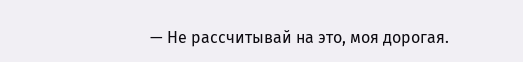— Не рассчитывай на это, моя дорогая.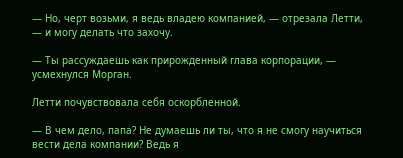— Но, черт возьми, я ведь владею компанией, — отрезала Летти, — и могу делать что захочу.

— Ты рассуждаешь как прирожденный глава корпорации, — усмехнулся Морган.

Летти почувствовала себя оскорбленной.

— В чем дело, папа? Не думаешь ли ты, что я не смогу научиться вести дела компании? Ведь я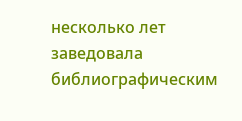несколько лет заведовала библиографическим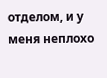отделом, и у меня неплохо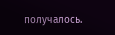получалось.